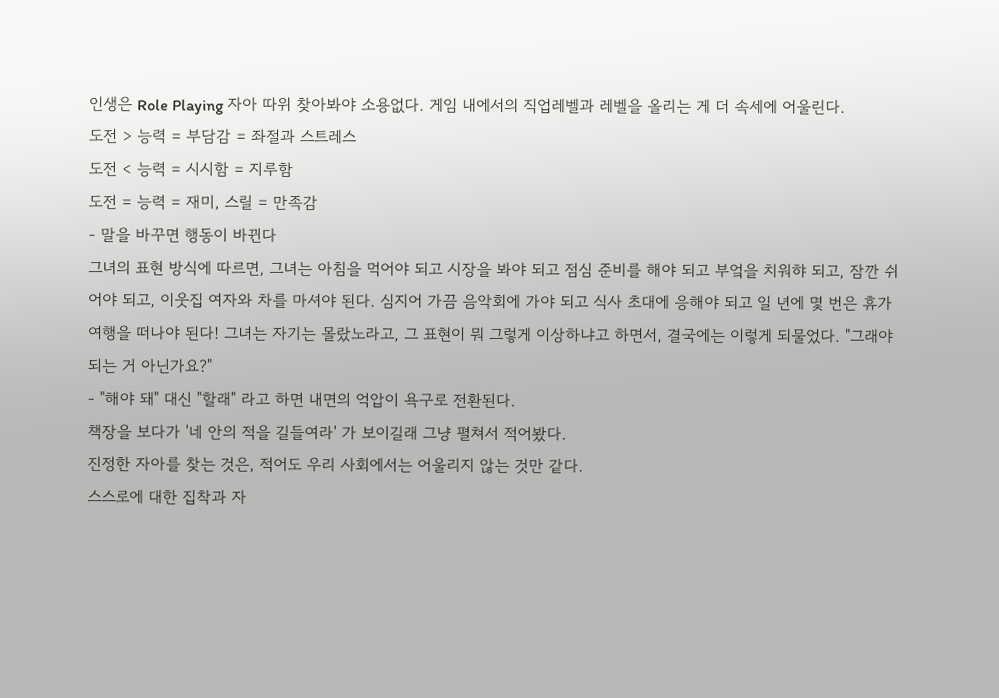인생은 Role Playing 자아 따위 찾아봐야 소용없다. 게임 내에서의 직업레벨과 레벨을 올리는 게 더 속세에 어울린다.
도전 > 능력 = 부담감 = 좌절과 스트레스
도전 < 능력 = 시시함 = 지루함
도전 = 능력 = 재미, 스릴 = 만족감
- 말을 바꾸면 행동이 바뀐다
그녀의 표현 방식에 따르면, 그녀는 아침을 먹어야 되고 시장을 봐야 되고 점심 준비를 해야 되고 부엌을 치워햐 되고, 잠깐 쉬어야 되고, 이웃집 여자와 차를 마셔야 된다. 심지어 가끔 음악회에 가야 되고 식사 초대에 응해야 되고 일 년에 몇 번은 휴가 여행을 떠나야 된다! 그녀는 자기는 몰랐노라고, 그 표현이 뭐 그렇게 이상하냐고 하면서, 결국에는 이렇게 되물었다. "그래야 되는 거 아닌가요?"
- "해야 돼" 대신 "할래" 라고 하면 내면의 억압이 욕구로 전환된다.
책장을 보다가 '네 안의 적을 길들여라' 가 보이길래 그냥 펼쳐서 적어봤다.
진정한 자아를 찾는 것은, 적어도 우리 사회에서는 어울리지 않는 것만 같다.
스스로에 대한 집착과 자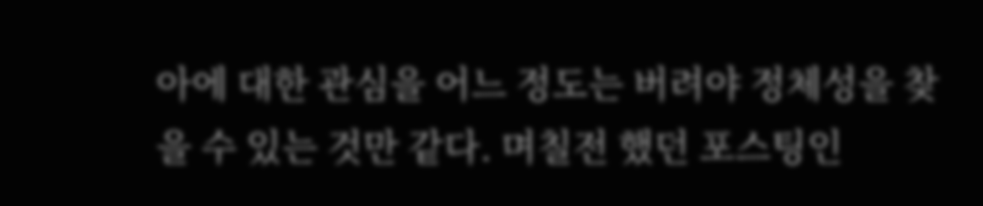아에 대한 관심을 어느 정도는 버려야 정체성을 찾을 수 있는 것만 같다. 며칠전 했던 포스팅인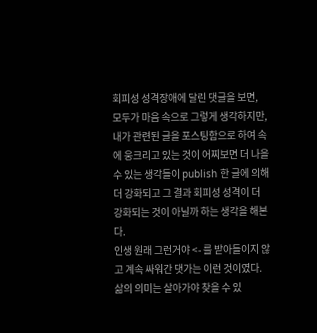회피성 성격장애에 달린 댓글을 보면, 모두가 마음 속으로 그렇게 생각하지만, 내가 관련된 글을 포스팅함으로 하여 속에 웅크리고 있는 것이 어찌보면 더 나을 수 있는 생각들이 publish 한 글에 의해 더 강화되고 그 결과 회피성 성격이 더 강화되는 것이 아닐까 하는 생각을 해본다.
인생 원래 그런거야 <- 를 받아들이지 않고 계속 싸워간 댓가는 이런 것이였다.
삶의 의미는 살아가야 찾을 수 있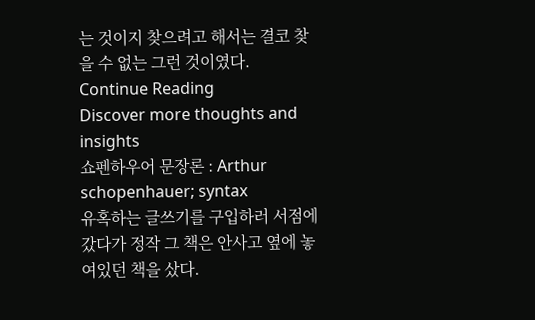는 것이지 찾으려고 해서는 결코 찾을 수 없는 그런 것이였다.
Continue Reading
Discover more thoughts and insights
쇼펜하우어 문장론 : Arthur schopenhauer; syntax
유혹하는 글쓰기를 구입하러 서점에 갔다가 정작 그 책은 안사고 옆에 놓여있던 책을 샀다.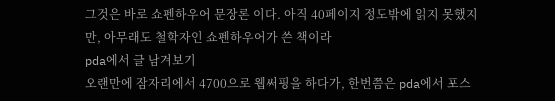그것은 바로 쇼펜하우어 문장론 이다. 아직 40페이지 정도밖에 읽지 못했지만, 아무래도 철학자인 쇼펜하우어가 쓴 책이라
pda에서 글 남겨보기
오랜만에 잠자리에서 4700으로 웹써핑을 하다가, 한번쯤은 pda에서 포스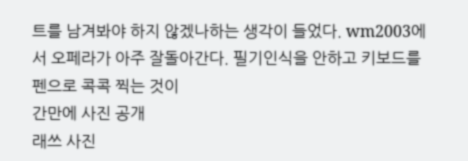트를 남겨봐야 하지 않겠나하는 생각이 들었다. wm2003에서 오페라가 아주 잘돌아간다. 필기인식을 안하고 키보드를 펜으로 콕콕 찍는 것이
간만에 사진 공개
래쓰 사진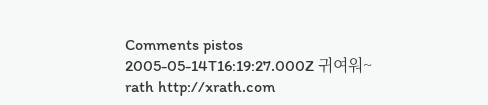Comments pistos 2005-05-14T16:19:27.000Z 귀여워~ rath http://xrath.com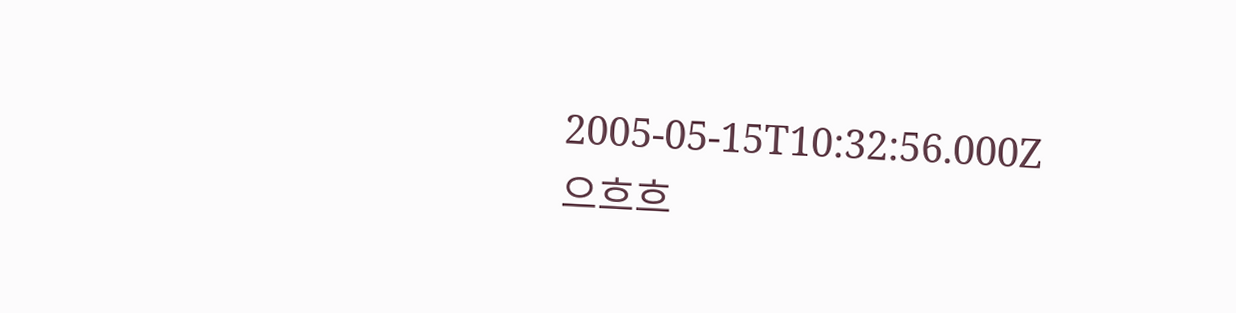2005-05-15T10:32:56.000Z 으흐흐